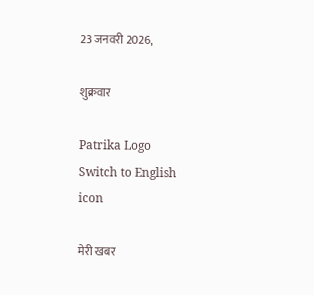23 जनवरी 2026,

शुक्रवार

Patrika Logo
Switch to English
icon

मेरी खबर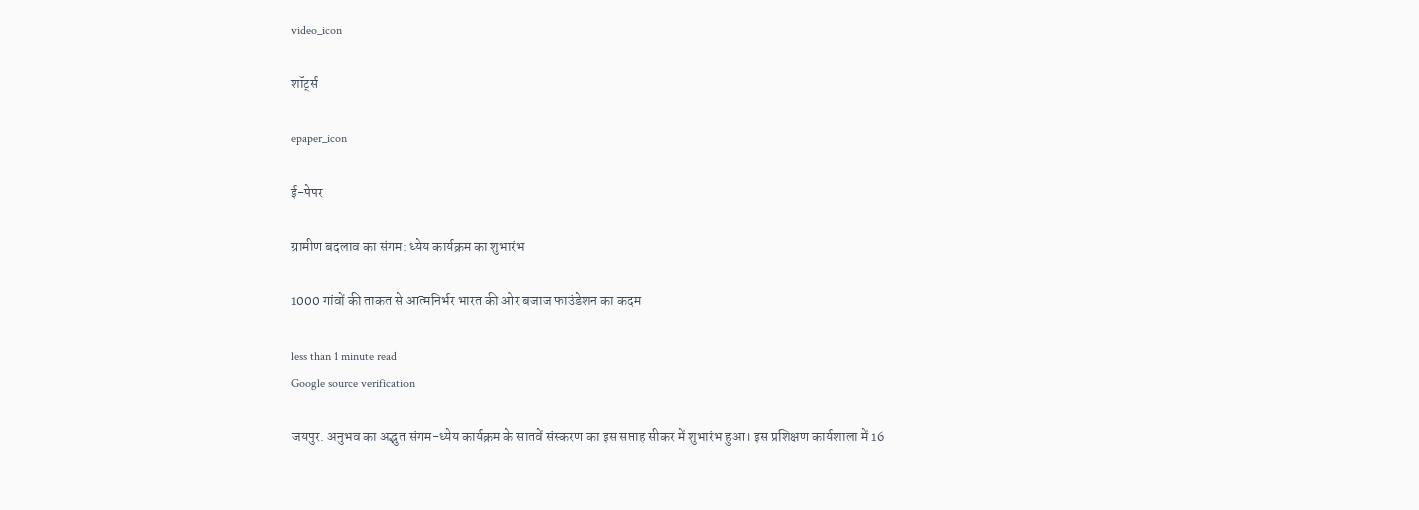video_icon

शॉर्ट्स

epaper_icon

ई-पेपर

ग्रामीण बदलाव का संगम: ध्येय कार्यक्रम का शुभारंभ

1000 गांवों की ताकत से आत्मनिर्भर भारत की ओर बजाज फाउंडेशन का कदम

less than 1 minute read
Google source verification

जयपुर. अनुभव का अद्भुत संगम-ध्येय कार्यक्रम के सातवें संस्करण का इस सप्ताह सीकर में शुभारंभ हुआ। इस प्रशिक्षण कार्यशाला में 16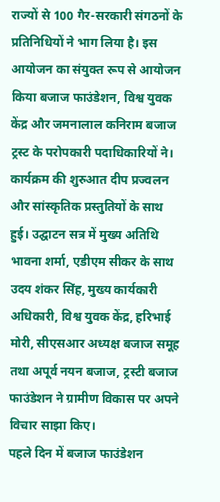राज्यों से 100 गैर-सरकारी संगठनों के प्रतिनिधियों ने भाग लिया है। इस आयोजन का संयुक्त रूप से आयोजन किया बजाज फाउंडेशन, विश्व युवक केंद्र और जमनालाल कनिराम बजाज ट्रस्ट के परोपकारी पदाधिकारियों ने। कार्यक्रम की शुरुआत दीप प्रज्वलन और सांस्कृतिक प्रस्तुतियों के साथ हुई। उद्घाटन सत्र में मुख्य अतिथि भावना शर्मा, एडीएम सीकर के साथ उदय शंकर सिंह, मुख्य कार्यकारी अधिकारी, विश्व युवक केंद्र, हरिभाई मोरी, सीएसआर अध्यक्ष बजाज समूह तथा अपूर्व नयन बजाज, ट्रस्टी बजाज फाउंडेशन ने ग्रामीण विकास पर अपने विचार साझा किए।
पहले दिन में बजाज फाउंडेशन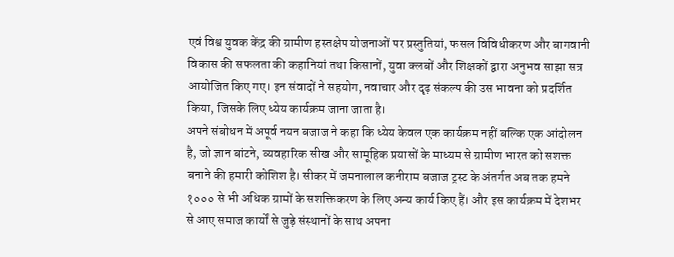एवं विश्व युवक केंद्र की ग्रामीण हस्तक्षेप योजनाओं पर प्रस्तुतियां, फसल विविधीकरण और बागवानी विकास की सफलता की कहानियां तथा किसानों, युवा क्लबों और शिक्षकों द्वारा अनुभव साझा सत्र आयोजित किए गए। इन संवादों ने सहयोग, नवाचार और दृढ़ संकल्प की उस भावना को प्रदर्शित किया, जिसके लिए ध्येय कार्यक्रम जाना जाता है।
अपने संबोधन में अपूर्व नयन बजाज ने कहा कि ध्येय केवल एक कार्यक्रम नहीं बल्कि एक आंदोलन है, जो ज्ञान बांटने, व्यवहारिक सीख और सामूहिक प्रयासों के माध्यम से ग्रामीण भारत को सशक्त बनाने की हमारी कोशिश है। सीकर में जमनालाल कनीराम बजाज ट्रस्ट के अंतर्गत अब तक हमने १००० से भी अधिक ग्रामों के सशक्तिकरण के लिए अन्य कार्य किए हैं। और इस कार्यक्रम में देशभर से आए समाज कार्यों से जुड़े संस्थानों के साथ अपना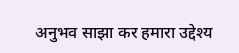अनुभव साझा कर हमारा उद्देश्य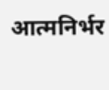आत्मनिर्भर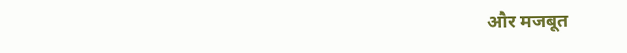और मजबूत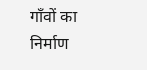गाँवों का निर्माण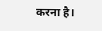करना है।